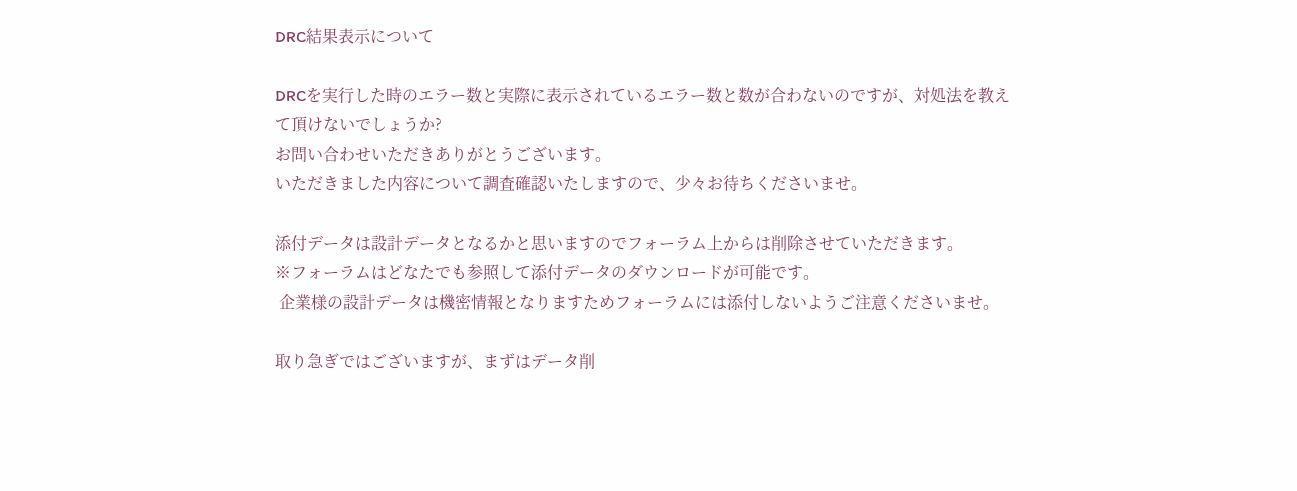DRC結果表示について

DRCを実行した時のエラー数と実際に表示されているエラー数と数が合わないのですが、対処法を教えて頂けないでしょうか?
お問い合わせいただきありがとうございます。
いただきました内容について調査確認いたしますので、少々お待ちくださいませ。

添付データは設計データとなるかと思いますのでフォーラム上からは削除させていただきます。
※フォーラムはどなたでも参照して添付データのダウンロードが可能です。
 企業様の設計データは機密情報となりますためフォーラムには添付しないようご注意くださいませ。

取り急ぎではございますが、まずはデータ削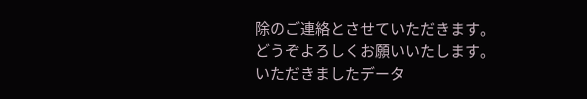除のご連絡とさせていただきます。
どうぞよろしくお願いいたします。
いただきましたデータ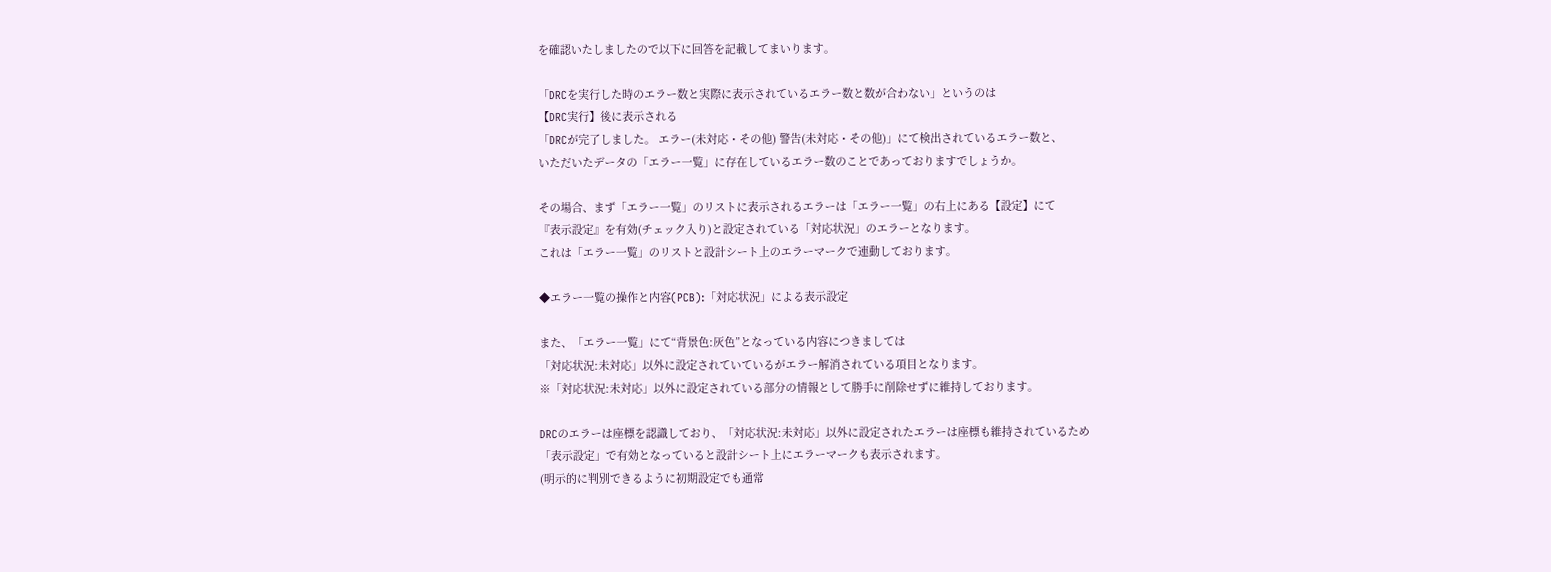を確認いたしましたので以下に回答を記載してまいります。

「DRCを実行した時のエラー数と実際に表示されているエラー数と数が合わない」というのは
【DRC実行】後に表示される
「DRCが完了しました。 エラー(未対応・その他) 警告(未対応・その他)」にて検出されているエラー数と、
いただいたデータの「エラー一覧」に存在しているエラー数のことであっておりますでしょうか。

その場合、まず「エラー一覧」のリストに表示されるエラーは「エラー一覧」の右上にある【設定】にて
『表示設定』を有効(チェック入り)と設定されている「対応状況」のエラーとなります。
これは「エラー一覧」のリストと設計シート上のエラーマークで連動しております。

◆エラー一覧の操作と内容(PCB):「対応状況」による表示設定

また、「エラー一覧」にて“背景色:灰色”となっている内容につきましては
「対応状況:未対応」以外に設定されていているがエラー解消されている項目となります。
※「対応状況:未対応」以外に設定されている部分の情報として勝手に削除せずに維持しております。

DRCのエラーは座標を認識しており、「対応状況:未対応」以外に設定されたエラーは座標も維持されているため
「表示設定」で有効となっていると設計シート上にエラーマークも表示されます。
(明示的に判別できるように初期設定でも通常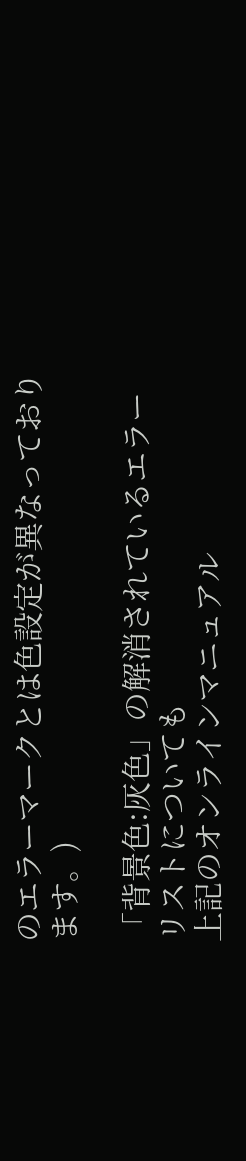のエラーマークとは色設定が異なっております。)

「背景色:灰色」の解消されているエラーリストについても
上記のオンラインマニュアル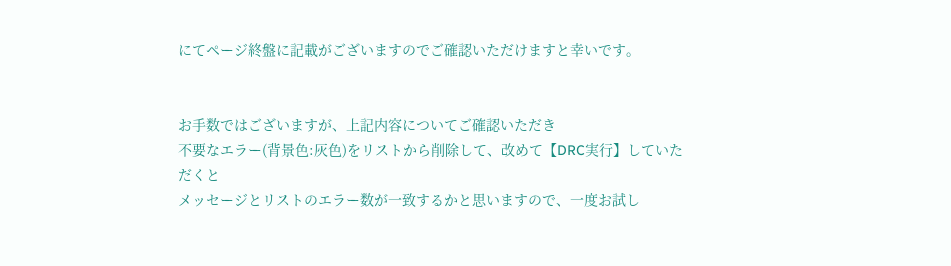にてページ終盤に記載がございますのでご確認いただけますと幸いです。


お手数ではございますが、上記内容についてご確認いただき
不要なエラー(背景色:灰色)をリストから削除して、改めて【DRC実行】していただくと
メッセージとリストのエラー数が一致するかと思いますので、一度お試し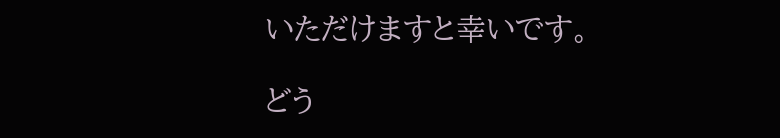いただけますと幸いです。

どう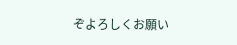ぞよろしくお願い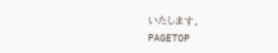いたします。
PAGETOP